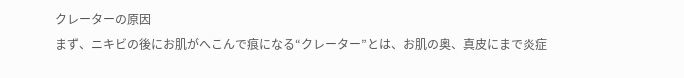クレーターの原因
まず、ニキビの後にお肌がへこんで痕になる“クレーター”とは、お肌の奥、真皮にまで炎症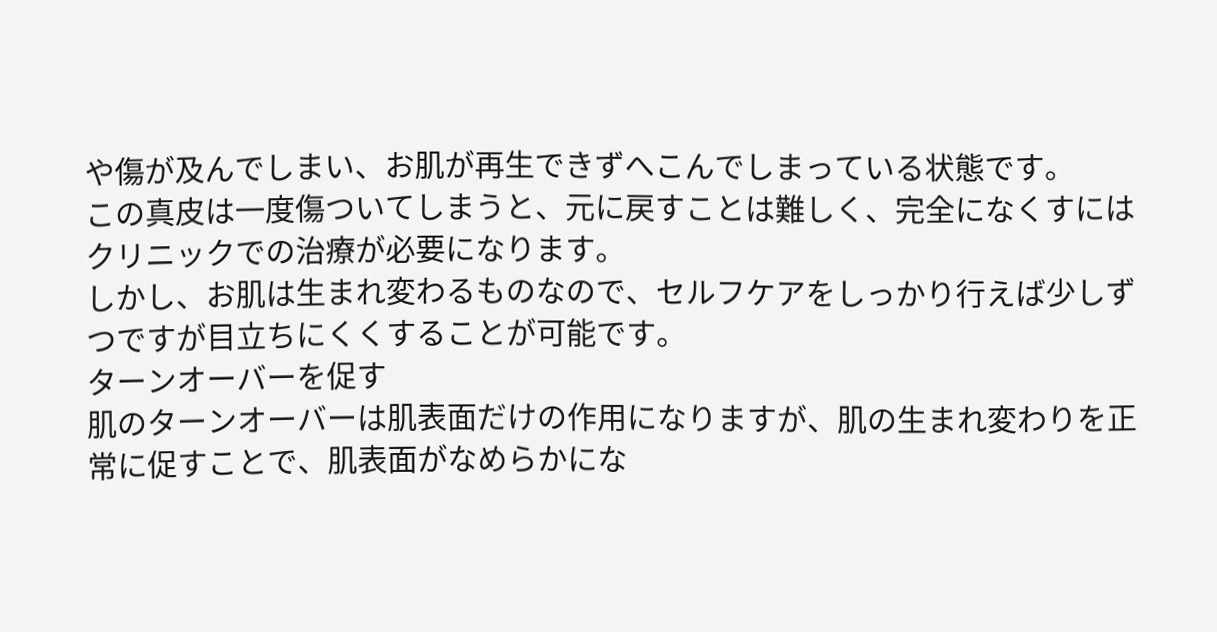や傷が及んでしまい、お肌が再生できずへこんでしまっている状態です。
この真皮は一度傷ついてしまうと、元に戻すことは難しく、完全になくすにはクリニックでの治療が必要になります。
しかし、お肌は生まれ変わるものなので、セルフケアをしっかり行えば少しずつですが目立ちにくくすることが可能です。
ターンオーバーを促す
肌のターンオーバーは肌表面だけの作用になりますが、肌の生まれ変わりを正常に促すことで、肌表面がなめらかにな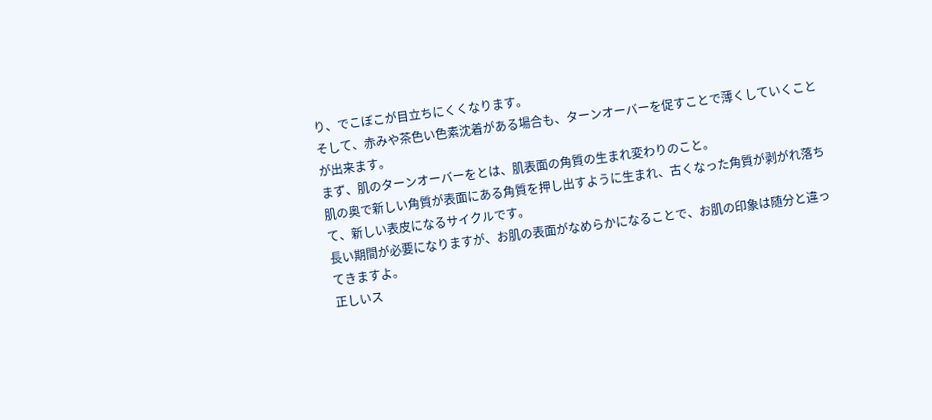り、でこぼこが目立ちにくくなります。
そして、赤みや茶色い色素沈着がある場合も、ターンオーバーを促すことで薄くしていくことが出来ます。
まず、肌のターンオーバーをとは、肌表面の角質の生まれ変わりのこと。
肌の奥で新しい角質が表面にある角質を押し出すように生まれ、古くなった角質が剥がれ落ちて、新しい表皮になるサイクルです。
長い期間が必要になりますが、お肌の表面がなめらかになることで、お肌の印象は随分と違ってきますよ。
正しいス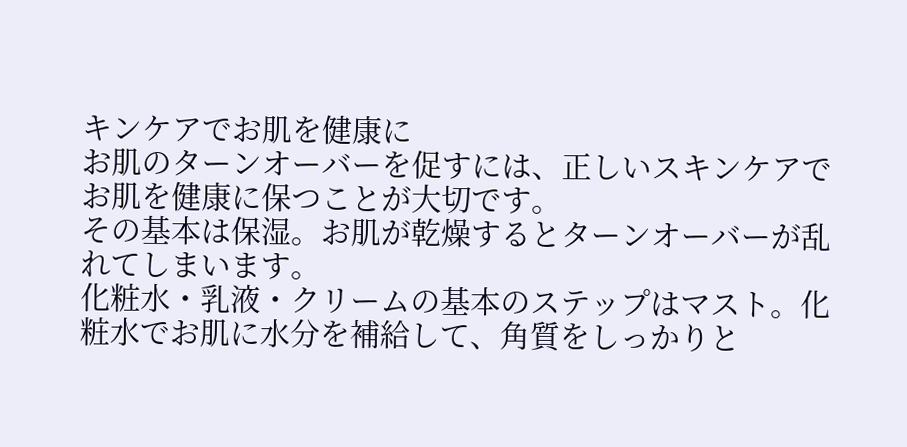キンケアでお肌を健康に
お肌のターンオーバーを促すには、正しいスキンケアでお肌を健康に保つことが大切です。
その基本は保湿。お肌が乾燥するとターンオーバーが乱れてしまいます。
化粧水・乳液・クリームの基本のステップはマスト。化粧水でお肌に水分を補給して、角質をしっかりと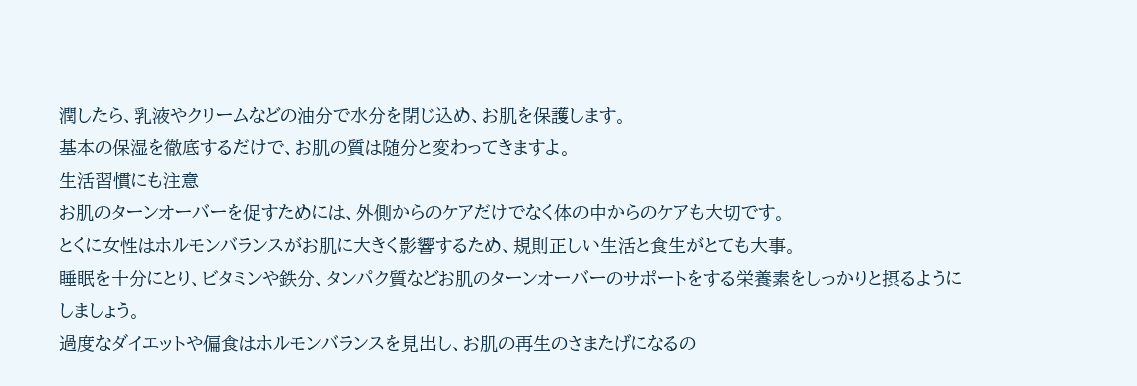潤したら、乳液やクリームなどの油分で水分を閉じ込め、お肌を保護します。
基本の保湿を徹底するだけで、お肌の質は随分と変わってきますよ。
生活習慣にも注意
お肌のターンオーバーを促すためには、外側からのケアだけでなく体の中からのケアも大切です。
とくに女性はホルモンバランスがお肌に大きく影響するため、規則正しい生活と食生がとても大事。
睡眠を十分にとり、ビタミンや鉄分、タンパク質などお肌のターンオーバーのサポートをする栄養素をしっかりと摂るようにしましょう。
過度なダイエットや偏食はホルモンバランスを見出し、お肌の再生のさまたげになるの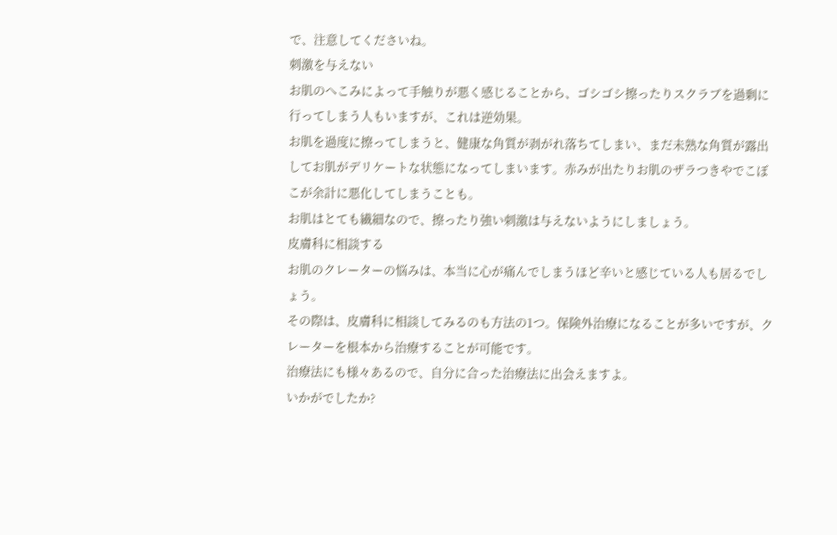で、注意してくださいね。
刺激を与えない
お肌のへこみによって手触りが悪く感じることから、ゴシゴシ擦ったりスクラブを過剰に行ってしまう人もいますが、これは逆効果。
お肌を過度に擦ってしまうと、健康な角質が剥がれ落ちてしまい、まだ未熟な角質が露出してお肌がデリケートな状態になってしまいます。赤みが出たりお肌のザラつきやでこぼこが余計に悪化してしまうことも。
お肌はとても繊細なので、擦ったり強い刺激は与えないようにしましょう。
皮膚科に相談する
お肌のクレーターの悩みは、本当に心が痛んでしまうほど辛いと感じている人も居るでしょう。
その際は、皮膚科に相談してみるのも方法の1つ。保険外治療になることが多いですが、クレーターを根本から治療することが可能です。
治療法にも様々あるので、自分に合った治療法に出会えますよ。
いかがでしたか?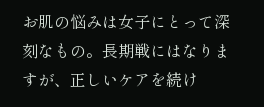お肌の悩みは女子にとって深刻なもの。長期戦にはなりますが、正しいケアを続け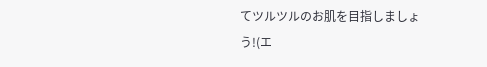てツルツルのお肌を目指しましょう!(エ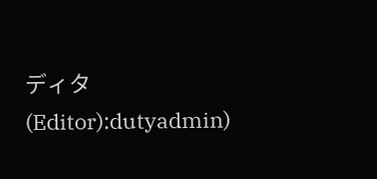ディタ(Editor):dutyadmin)